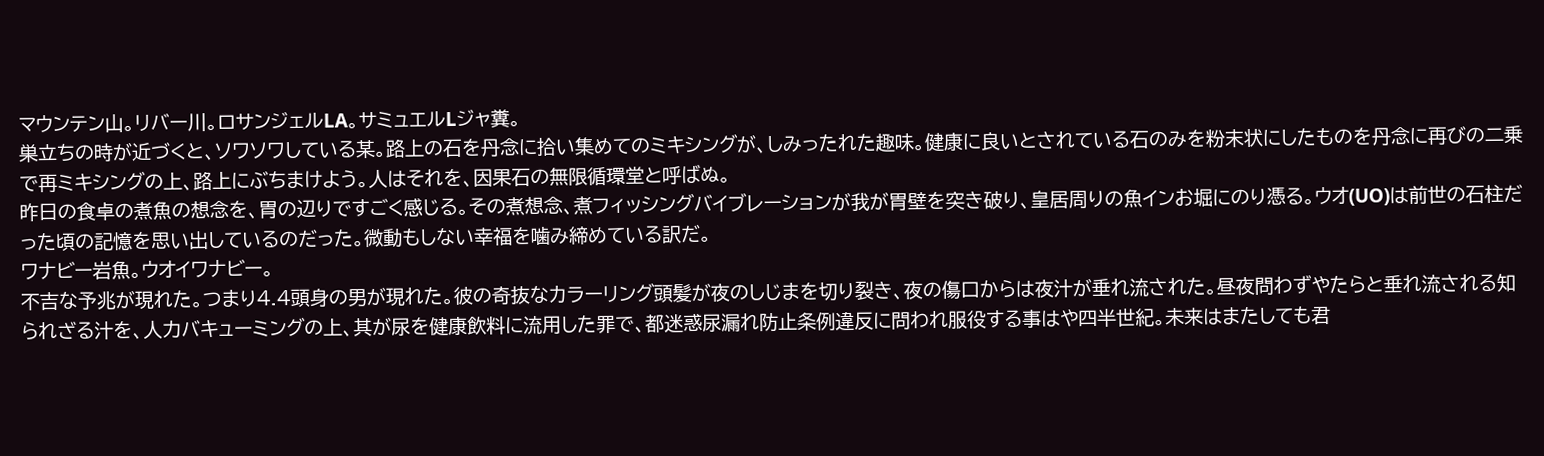マウンテン山。リバー川。ロサンジェルLA。サミュエルLジャ糞。
巣立ちの時が近づくと、ソワソワしている某。路上の石を丹念に拾い集めてのミキシングが、しみったれた趣味。健康に良いとされている石のみを粉末状にしたものを丹念に再びの二乗で再ミキシングの上、路上にぶちまけよう。人はそれを、因果石の無限循環堂と呼ばぬ。
昨日の食卓の煮魚の想念を、胃の辺りですごく感じる。その煮想念、煮フィッシングバイブレーションが我が胃壁を突き破り、皇居周りの魚インお堀にのり憑る。ウオ(UO)は前世の石柱だった頃の記憶を思い出しているのだった。微動もしない幸福を噛み締めている訳だ。
ワナビー岩魚。ウオイワナビー。
不吉な予兆が現れた。つまり4.4頭身の男が現れた。彼の奇抜なカラーリング頭髪が夜のしじまを切り裂き、夜の傷口からは夜汁が垂れ流された。昼夜問わずやたらと垂れ流される知られざる汁を、人力バキューミングの上、其が尿を健康飲料に流用した罪で、都迷惑尿漏れ防止条例違反に問われ服役する事はや四半世紀。未来はまたしても君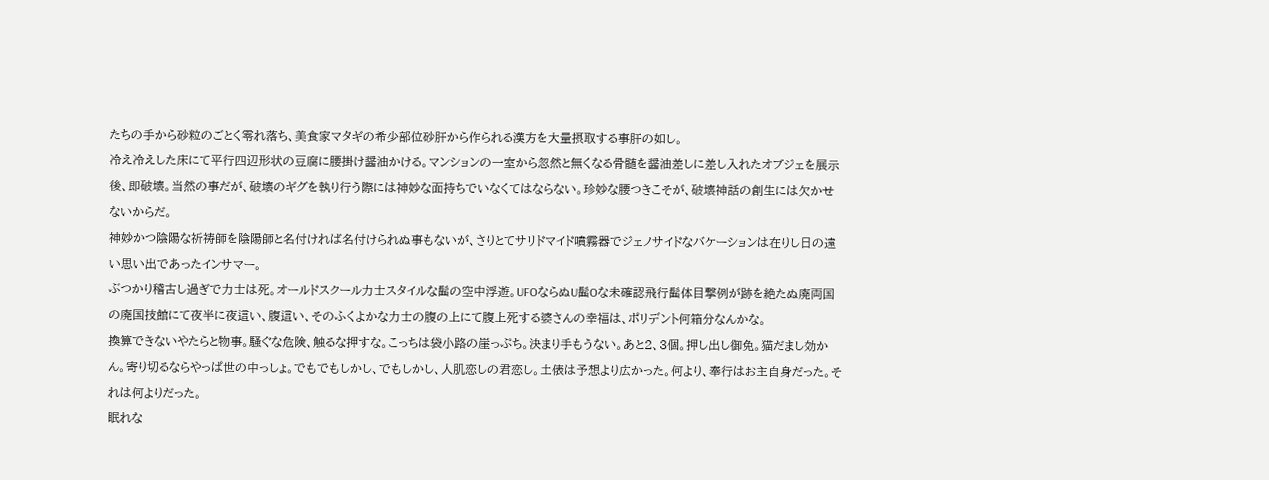たちの手から砂粒のごとく零れ落ち、美食家マタギの希少部位砂肝から作られる漢方を大量摂取する事肝の如し。
冷え冷えした床にて平行四辺形状の豆腐に腰掛け醤油かける。マンションの一室から忽然と無くなる骨髄を醤油差しに差し入れたオブジェを展示後、即破壊。当然の事だが、破壊のギグを執り行う際には神妙な面持ちでいなくてはならない。珍妙な腰つきこそが、破壊神話の創生には欠かせないからだ。
神妙かつ陰陽な祈祷師を陰陽師と名付ければ名付けられぬ事もないが、さりとてサリドマイド噴霧器でジェノサイドなバケーションは在りし日の遠い思い出であったインサマー。
ぶつかり稽古し過ぎで力士は死。オールドスクール力士スタイルな髷の空中浮遊。UFOならぬU髷Oな未確認飛行髷体目撃例が跡を絶たぬ廃両国の廃国技館にて夜半に夜這い、腹這い、そのふくよかな力士の腹の上にて腹上死する婆さんの幸福は、ポリデント何箱分なんかな。
換算できないやたらと物事。騒ぐな危険、触るな押すな。こっちは袋小路の崖っぷち。決まり手もうない。あと2、3個。押し出し御免。猫だまし効かん。寄り切るならやっぱ世の中っしょ。でもでもしかし、でもしかし、人肌恋しの君恋し。土俵は予想より広かった。何より、奉行はお主自身だった。それは何よりだった。
眠れな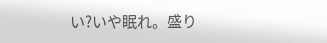い?いや眠れ。盛り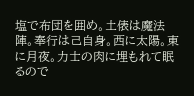塩で布団を囲め。土俵は魔法陣。奉行は己自身。西に太陽。東に月夜。力士の肉に埋もれて眠るので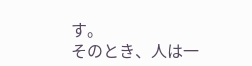す。
そのとき、人は一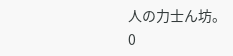人の力士ん坊。
0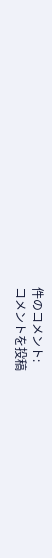件のコメント:
コメントを投稿